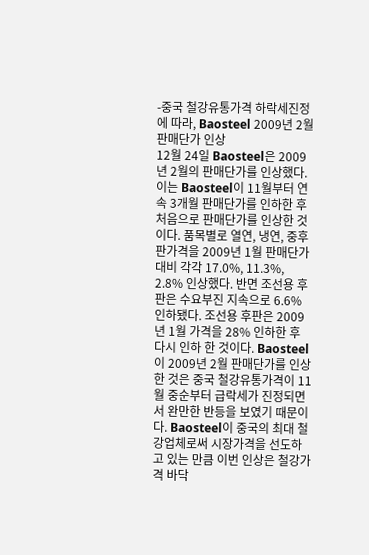-중국 철강유통가격 하락세진정에 따라, Baosteel 2009년 2월 판매단가 인상
12월 24일 Baosteel은 2009년 2월의 판매단가를 인상했다. 이는 Baosteel이 11월부터 연속 3개월 판매단가를 인하한 후 처음으로 판매단가를 인상한 것이다. 품목별로 열연, 냉연, 중후판가격을 2009년 1월 판매단가대비 각각 17.0%, 11.3%, 2.8% 인상했다. 반면 조선용 후판은 수요부진 지속으로 6.6% 인하됐다. 조선용 후판은 2009년 1월 가격을 28% 인하한 후 다시 인하 한 것이다. Baosteel이 2009년 2월 판매단가를 인상한 것은 중국 철강유통가격이 11월 중순부터 급락세가 진정되면서 완만한 반등을 보였기 때문이다. Baosteel이 중국의 최대 철강업체로써 시장가격을 선도하고 있는 만큼 이번 인상은 철강가격 바닥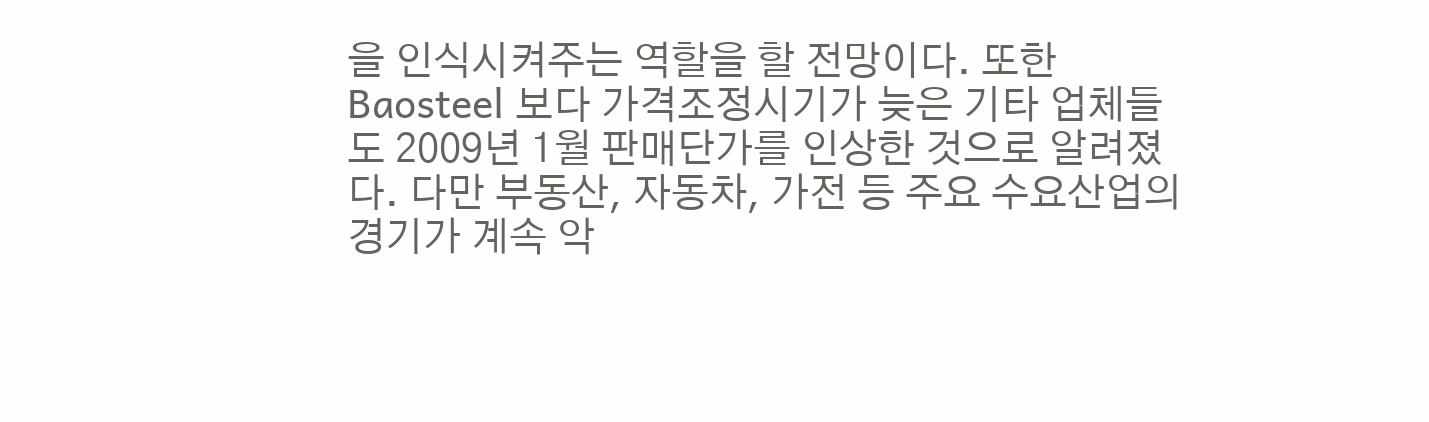을 인식시켜주는 역할을 할 전망이다. 또한 Baosteel 보다 가격조정시기가 늦은 기타 업체들도 2009년 1월 판매단가를 인상한 것으로 알려졌다. 다만 부동산, 자동차, 가전 등 주요 수요산업의 경기가 계속 악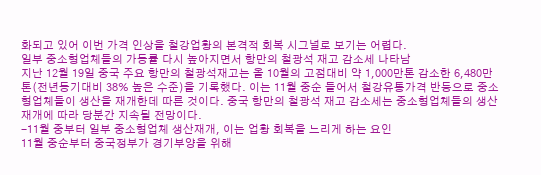화되고 있어 이번 가격 인상을 철강업황의 본격적 회복 시그널로 보기는 어렵다.
일부 중소형업체들의 가동률 다시 높아지면서 항만의 철광석 재고 감소세 나타남
지난 12월 19일 중국 주요 항만의 철광석재고는 올 10월의 고점대비 약 1,000만톤 감소한 6,480만톤(전년동기대비 38% 높은 수준)을 기록했다. 이는 11월 중순 들어서 철강유통가격 반등으로 중소형업체들이 생산을 재개한데 따른 것이다. 중국 항만의 철광석 재고 감소세는 중소형업체들의 생산재개에 따라 당분간 지속될 전망이다.
-11월 중부터 일부 중소형업체 생산재개, 이는 업황 회복을 느리게 하는 요인
11월 중순부터 중국정부가 경기부양을 위해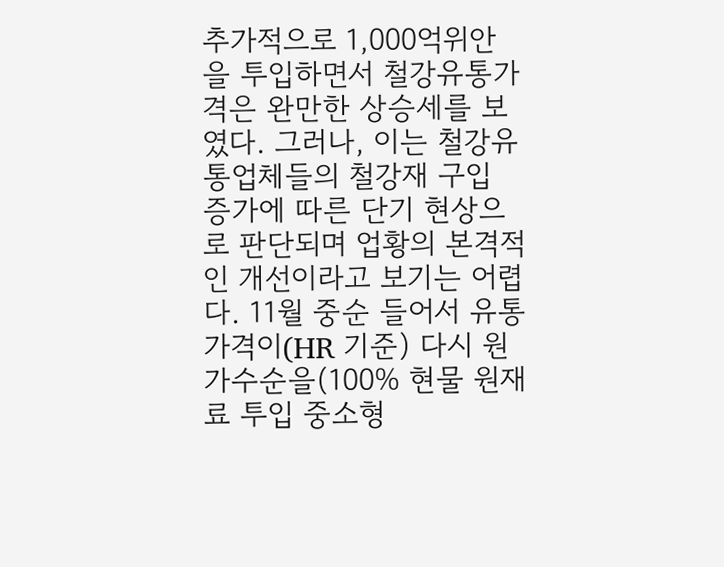추가적으로 1,000억위안을 투입하면서 철강유통가격은 완만한 상승세를 보였다. 그러나, 이는 철강유통업체들의 철강재 구입 증가에 따른 단기 현상으로 판단되며 업황의 본격적인 개선이라고 보기는 어렵다. 11월 중순 들어서 유통가격이(HR 기준) 다시 원가수순을(100% 현물 원재료 투입 중소형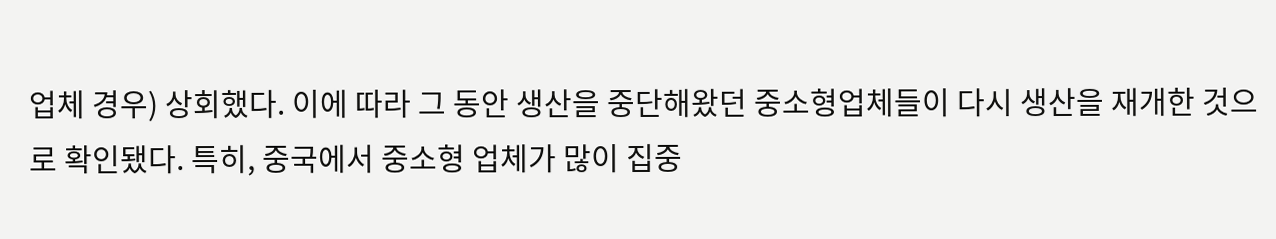업체 경우) 상회했다. 이에 따라 그 동안 생산을 중단해왔던 중소형업체들이 다시 생산을 재개한 것으로 확인됐다. 특히, 중국에서 중소형 업체가 많이 집중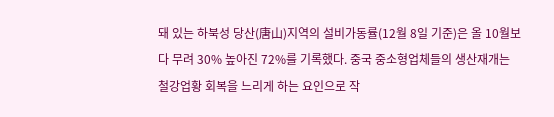돼 있는 하북성 당산(唐山)지역의 설비가동률(12월 8일 기준)은 올 10월보다 무려 30% 높아진 72%를 기록했다. 중국 중소형업체들의 생산재개는 철강업황 회복을 느리게 하는 요인으로 작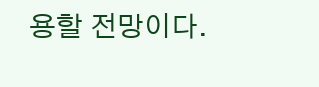용할 전망이다.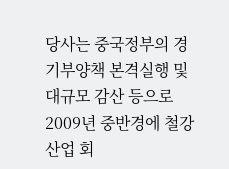당사는 중국정부의 경기부양책 본격실행 및 대규모 감산 등으로 2009년 중반경에 철강산업 회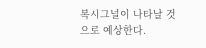복시그널이 나타날 것으로 예상한다.